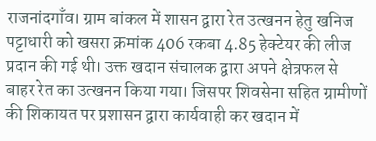राजनांदगाँव। ग्राम बांकल में शासन द्वारा रेत उत्खनन हेतु खनिज पट्टाधारी को खसरा क्रमांक 406 रकबा 4.85 हेक्टेयर की लीज प्रदान की गई थी। उक्त खदान संचालक द्वारा अपने क्षेत्रफल से बाहर रेत का उत्खनन किया गया। जिसपर शिवसेना सहित ग्रामीणों की शिकायत पर प्रशासन द्वारा कार्यवाही कर खदान में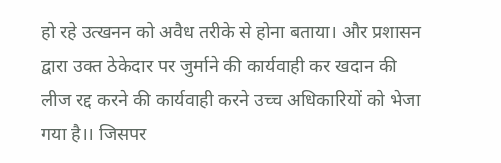हो रहे उत्खनन को अवैध तरीके से होना बताया। और प्रशासन द्वारा उक्त ठेकेदार पर जुर्माने की कार्यवाही कर खदान की लीज रद्द करने की कार्यवाही करने उच्च अधिकारियों को भेजा गया है।। जिसपर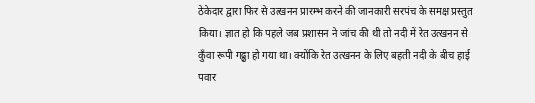ठेकेदार द्वारा फिर से उत्खनन प्रारम्भ करने की जानकारी सरपंच के समक्ष प्रस्तुत किया। ज्ञात हो कि पहले जब प्रशासन ने जांच की थी तो नदी में रेत उत्खनन से कुँवा रूपी गढ्ढा हो गया था। क्योंकि रेत उत्खनन के लिए बहती नदी के बीच हाई पवार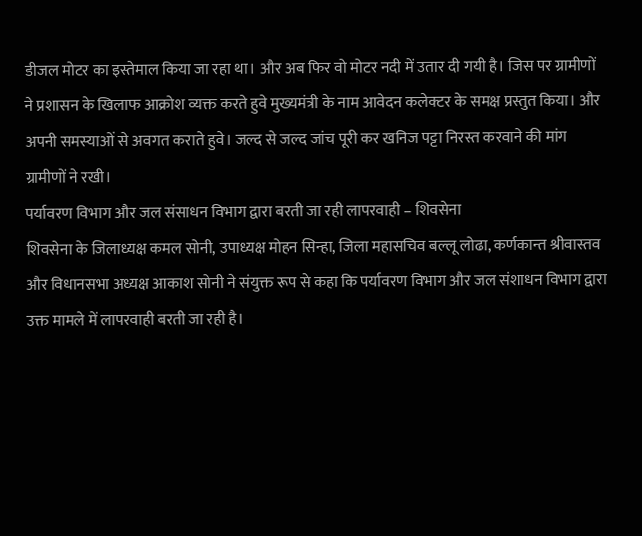डीजल मोटर का इस्तेमाल किया जा रहा था। और अब फिर वो मोटर नदी में उतार दी गयी है। जिस पर ग्रामीणों ने प्रशासन के खिलाफ आक्रोश व्यक्त करते हुवे मुख्यमंत्री के नाम आवेदन कलेक्टर के समक्ष प्रस्तुत किया। और अपनी समस्याओं से अवगत कराते हुवे। जल्द से जल्द जांच पूरी कर खनिज पट्टा निरस्त करवाने की मांग ग्रामीणों ने रखी।
पर्यावरण विभाग और जल संसाधन विभाग द्वारा बरती जा रही लापरवाही – शिवसेना
शिवसेना के जिलाध्यक्ष कमल सोनी, उपाध्यक्ष मोहन सिन्हा, जिला महासचिव बल्लू लोढा, कर्णकान्त श्रीवास्तव और विधानसभा अध्यक्ष आकाश सोनी ने संयुक्त रूप से कहा कि पर्यावरण विभाग और जल संशाधन विभाग द्वारा उक्त मामले में लापरवाही बरती जा रही है।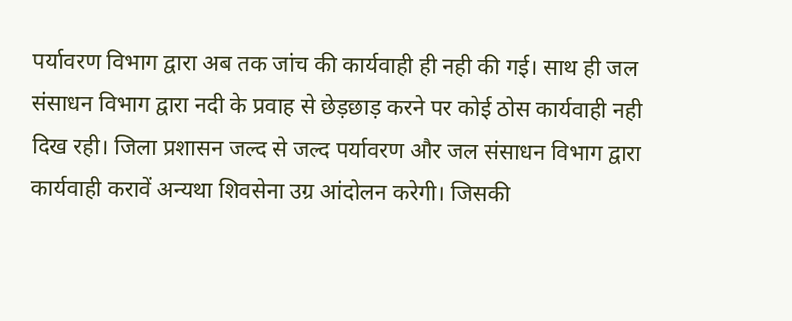पर्यावरण विभाग द्वारा अब तक जांच की कार्यवाही ही नही की गई। साथ ही जल संसाधन विभाग द्वारा नदी के प्रवाह से छेड़छाड़ करने पर कोई ठोस कार्यवाही नही दिख रही। जिला प्रशासन जल्द से जल्द पर्यावरण और जल संसाधन विभाग द्वारा कार्यवाही करावें अन्यथा शिवसेना उग्र आंदोलन करेगी। जिसकी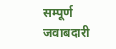सम्पूर्ण जवाबदारी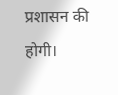प्रशासन की होगी।